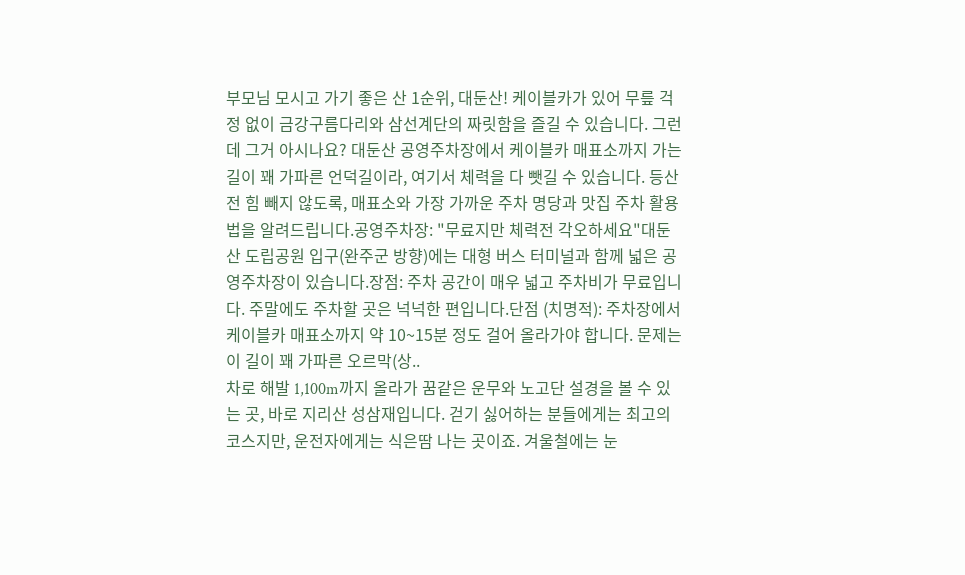부모님 모시고 가기 좋은 산 1순위, 대둔산! 케이블카가 있어 무릎 걱정 없이 금강구름다리와 삼선계단의 짜릿함을 즐길 수 있습니다. 그런데 그거 아시나요? 대둔산 공영주차장에서 케이블카 매표소까지 가는 길이 꽤 가파른 언덕길이라, 여기서 체력을 다 뺏길 수 있습니다. 등산 전 힘 빼지 않도록, 매표소와 가장 가까운 주차 명당과 맛집 주차 활용법을 알려드립니다.공영주차장: "무료지만 체력전 각오하세요"대둔산 도립공원 입구(완주군 방향)에는 대형 버스 터미널과 함께 넓은 공영주차장이 있습니다.장점: 주차 공간이 매우 넓고 주차비가 무료입니다. 주말에도 주차할 곳은 넉넉한 편입니다.단점 (치명적): 주차장에서 케이블카 매표소까지 약 10~15분 정도 걸어 올라가야 합니다. 문제는 이 길이 꽤 가파른 오르막(상..
차로 해발 1,100m까지 올라가 꿈같은 운무와 노고단 설경을 볼 수 있는 곳, 바로 지리산 성삼재입니다. 걷기 싫어하는 분들에게는 최고의 코스지만, 운전자에게는 식은땀 나는 곳이죠. 겨울철에는 눈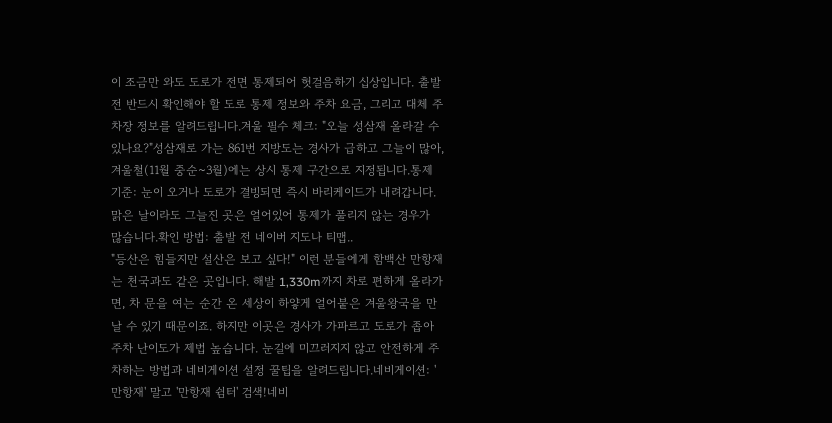이 조금만 와도 도로가 전면 통제되어 헛걸음하기 십상입니다. 출발 전 반드시 확인해야 할 도로 통제 정보와 주차 요금, 그리고 대체 주차장 정보를 알려드립니다.겨울 필수 체크: "오늘 성삼재 올라갈 수 있나요?"성삼재로 가는 861번 지방도는 경사가 급하고 그늘이 많아, 겨울철(11월 중순~3월)에는 상시 통제 구간으로 지정됩니다.통제 기준: 눈이 오거나 도로가 결빙되면 즉시 바리케이드가 내려갑니다. 맑은 날이라도 그늘진 곳은 얼어있어 통제가 풀리지 않는 경우가 많습니다.확인 방법: 출발 전 네이버 지도나 티맵..
"등산은 힘들지만 설산은 보고 싶다!" 이런 분들에게 함백산 만항재는 천국과도 같은 곳입니다. 해발 1,330m까지 차로 편하게 올라가면, 차 문을 여는 순간 온 세상이 하얗게 얼어붙은 겨울왕국을 만날 수 있기 때문이죠. 하지만 이곳은 경사가 가파르고 도로가 좁아 주차 난이도가 제법 높습니다. 눈길에 미끄러지지 않고 안전하게 주차하는 방법과 네비게이션 설정 꿀팁을 알려드립니다.네비게이션: '만항재' 말고 '만항재 쉼터' 검색!네비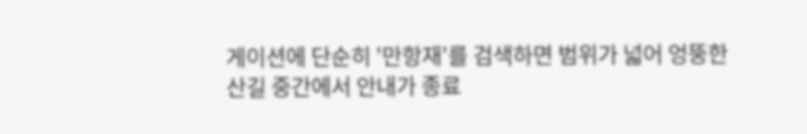게이션에 단순히 '만항재'를 검색하면 범위가 넓어 엉뚱한 산길 중간에서 안내가 종료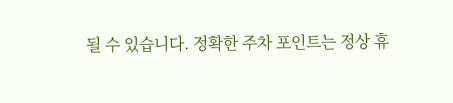될 수 있습니다. 정확한 주차 포인트는 정상 휴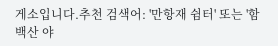게소입니다.추천 검색어: '만항재 쉼터' 또는 '함백산 야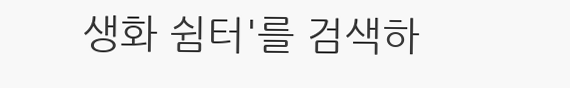생화 쉼터'를 검색하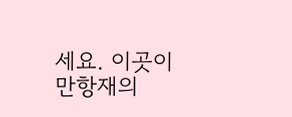세요. 이곳이 만항재의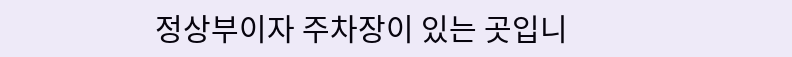정상부이자 주차장이 있는 곳입니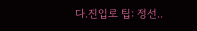다.진입로 팁: 정선..